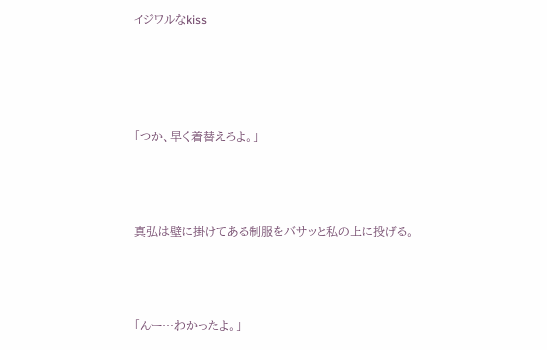イジワルなkiss




「つか、早く着替えろよ。」



真弘は壁に掛けてある制服をバサッと私の上に投げる。



「んー…わかったよ。」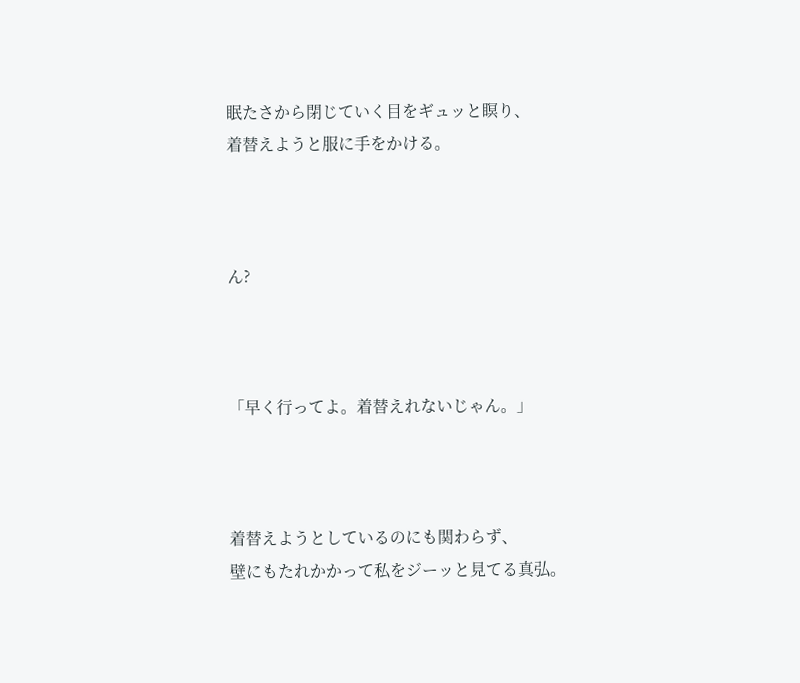眠たさから閉じていく目をギュッと瞑り、
着替えようと服に手をかける。



ん?



「早く行ってよ。着替えれないじゃん。」



着替えようとしているのにも関わらず、
壁にもたれかかって私をジーッと見てる真弘。